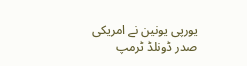یورپی یونین نے امریکی صدر ڈونلڈ ٹرمپ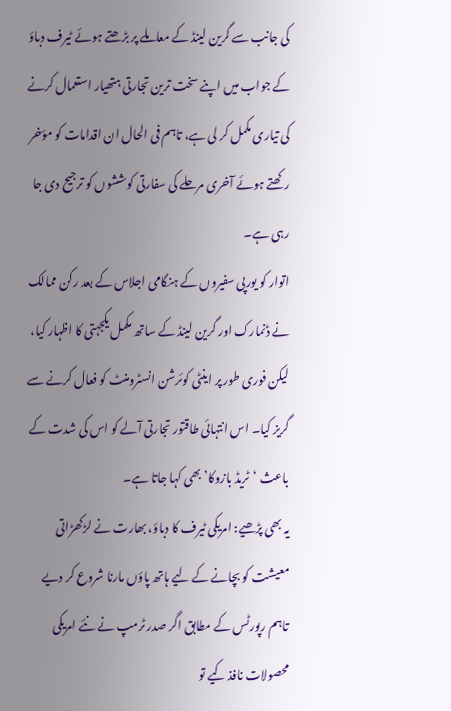کی جانب سے گرین لینڈ کے معاملے پر بڑھتے ہوئے ٹیرف دباؤ کے جواب میں اپنے سخت ترین تجارتی ہتھیار استعمال کرنے کی تیاری مکمل کر لی ہے، تاہم فی الحال ان اقدامات کو مؤخر رکھتے ہوئے آخری مرحلے کی سفارتی کوششوں کو ترجیح دی جا رہی ہے۔
اتوار کو یورپی سفیروں کے ہنگامی اجلاس کے بعد رکن ممالک نے ڈنمارک اور گرین لینڈ کے ساتھ مکمل یکجہتی کا اظہار کیا، لیکن فوری طور پر اینٹی کوئرشن انسٹرومنٹ کو فعال کرنے سے گریز کیا۔ اس انتہائی طاقتور تجارتی آلے کو اس کی شدت کے باعث ‘ٹریڈ بازوکا’ بھی کہا جاتا ہے۔
یہ بھی پڑھیے: امریکی ٹیرف کا دباؤ، بھارت نے لڑکھڑاتی معیشت کو بچانے کے لیے ہاتھ پاؤں مارنا شروع کر دیے
تاہم رپورٹس کے مطابق اگر صدر ٹرمپ نے نئے امریکی محصولات نافذ کیے تو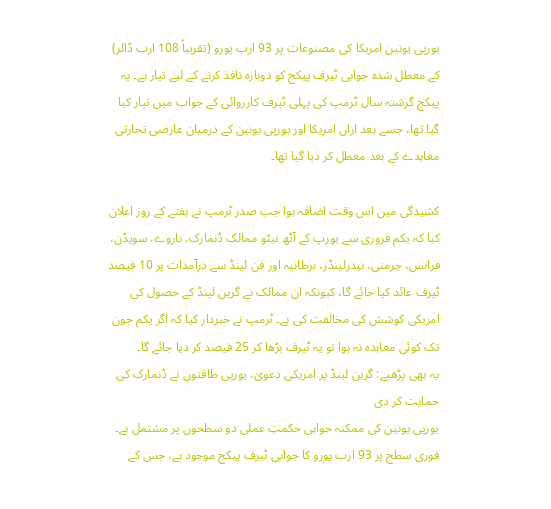یورپی یونین امریکا کی مصنوعات پر 93 ارب یورو (تقریباً 108 ارب ڈالر) کے معطل شدہ جوابی ٹیرف پیکج کو دوبارہ نافذ کرنے کے لیے تیار ہے۔ یہ پیکج گزشتہ سال ٹرمپ کی پہلی ٹیرف کارروائی کے جواب میں تیار کیا گیا تھا، جسے بعد ازاں امریکا اور یورپی یونین کے درمیان عارضی تجارتی معاہدے کے بعد معطل کر دیا گیا تھا۔

کشیدگی میں اس وقت اضافہ ہوا جب صدر ٹرمپ نے ہفتے کے روز اعلان کیا کہ یکم فروری سے یورپ کے آٹھ نیٹو ممالک ڈنمارک، ناروے، سویڈن، فرانس، جرمنی، نیدرلینڈز، برطانیہ اور فن لینڈ سے درآمدات پر 10 فیصد ٹیرف عائد کیا جائے گا، کیونکہ ان ممالک نے گرین لینڈ کے حصول کی امریکی کوشش کی مخالفت کی ہے۔ ٹرمپ نے خبردار کیا کہ اگر یکم جون تک کوئی معاہدہ نہ ہوا تو یہ ٹیرف بڑھا کر 25 فیصد کر دیا جائے گا۔
یہ بھی پڑھیے: گرین لینڈ پر امریکی دعویٰ، یورپی طاقتوں نے ڈنمارک کی حمایت کر دی
یورپی یونین کی ممکنہ جوابی حکمتِ عملی دو سطحوں پر مشتمل ہے۔ فوری سطح پر 93 ارب یورو کا جوابی ٹیرف پیکج موجود ہے، جس کے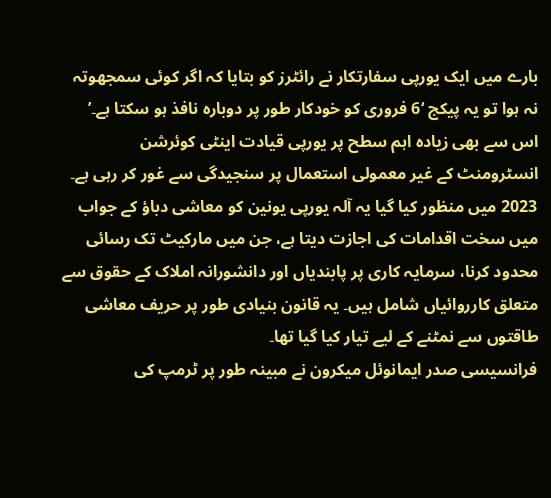بارے میں ایک یورپی سفارتکار نے رائٹرز کو بتایا کہ اگر کوئی سمجھوتہ نہ ہوا تو یہ پیکج ‘6 فروری کو خودکار طور پر دوبارہ نافذ ہو سکتا ہے۔’
اس سے بھی زیادہ اہم سطح پر یورپی قیادت اینٹی کوئرشن انسٹرومنٹ کے غیر معمولی استعمال پر سنجیدگی سے غور کر رہی ہے۔ 2023 میں منظور کیا گیا یہ آلہ یورپی یونین کو معاشی دباؤ کے جواب میں سخت اقدامات کی اجازت دیتا ہے، جن میں مارکیٹ تک رسائی محدود کرنا، سرمایہ کاری پر پابندیاں اور دانشورانہ املاک کے حقوق سے متعلق کارروائیاں شامل ہیں۔ یہ قانون بنیادی طور پر حریف معاشی طاقتوں سے نمٹنے کے لیے تیار کیا گیا تھا۔
فرانسیسی صدر ایمانوئل میکرون نے مبینہ طور پر ٹرمپ کی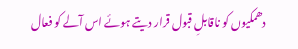دھمکیوں کو ناقابلِ قبول قرار دیتے ہوئے اس آلے کو فعال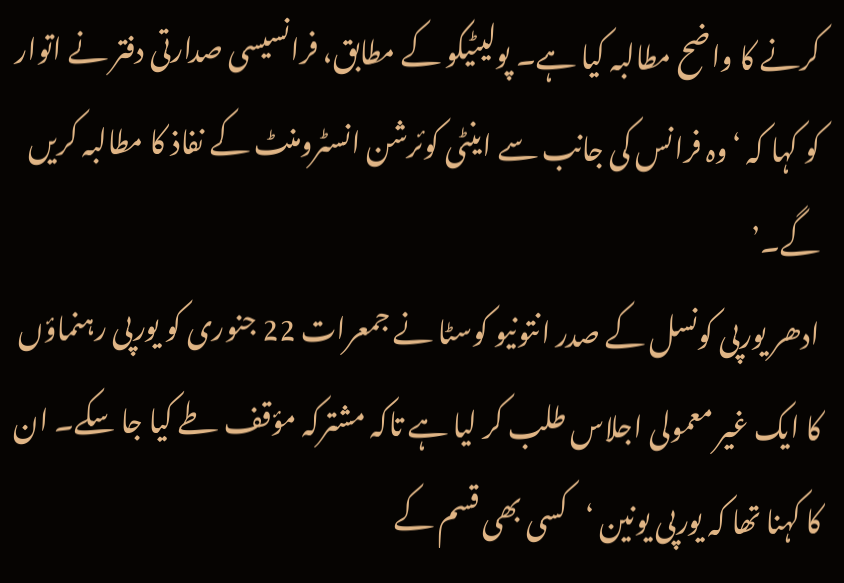کرنے کا واضح مطالبہ کیا ہے۔ پولیٹیکو کے مطابق، فرانسیسی صدارتی دفتر نے اتوار کو کہا کہ ‘وہ فرانس کی جانب سے اینٹی کوئرشن انسٹرومنٹ کے نفاذ کا مطالبہ کریں گے۔’
ادھر یورپی کونسل کے صدر انتونیو کوسٹا نے جمعرات 22 جنوری کو یورپی رہنماؤں کا ایک غیر معمولی اجلاس طلب کر لیا ہے تاکہ مشترکہ مؤقف طے کیا جا سکے۔ ان کا کہنا تھا کہ یورپی یونین ‘کسی بھی قسم کے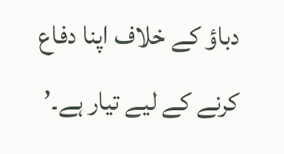دباؤ کے خلاف اپنا دفاع کرنے کے لیے تیار ہے۔’